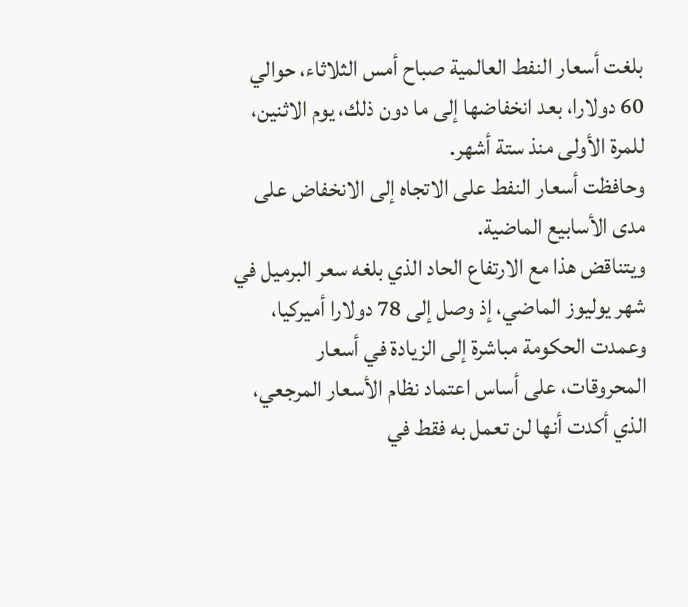بلغت أسعار النفط العالمية صباح أمس الثلاثاء، حوالي 60 دولارا، بعد انخفاضها إلى ما دون ذلك، يوم الاثنين، للمرة الأولى منذ ستة أشهر.
وحافظت أسعار النفط على الاتجاه إلى الانخفاض على مدى الأسابيع الماضية.
ويتناقض هذا مع الارتفاع الحاد الذي بلغه سعر البرميل في شهر يوليوز الماضي، إذ وصل إلى 78 دولارا أميركيا، وعمدت الحكومة مباشرة إلى الزيادة في أسعار المحروقات، على أساس اعتماد نظام الأسعار المرجعي، الذي أكدت أنها لن تعمل به فقط في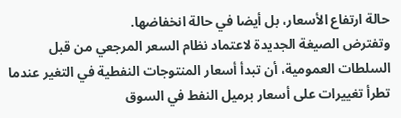حالة ارتفاع الأسعار، بل أيضا في حالة انخفاضها.
وتفترض الصيغة الجديدة لاعتماد نظام السعر المرجعي من قبل السلطات العمومية، أن تبدأ أسعار المنتوجات النفطية في التغير عندما تطرأ تغييرات على أسعار برميل النفط في السوق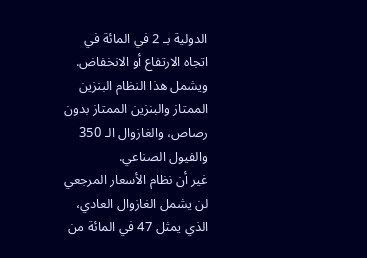الدولية بـ 2 في المائة في اتجاه الارتفاع أو الانخفاض.
ويشمل هذا النظام البنزين الممتاز والبنزين الممتاز بدون رصاص، والغازوال الـ 350 والفيول الصناعي.
غير أن نظام الأسعار المرجعي لن يشمل الغازوال العادي، الذي يمثل 47 في المائة من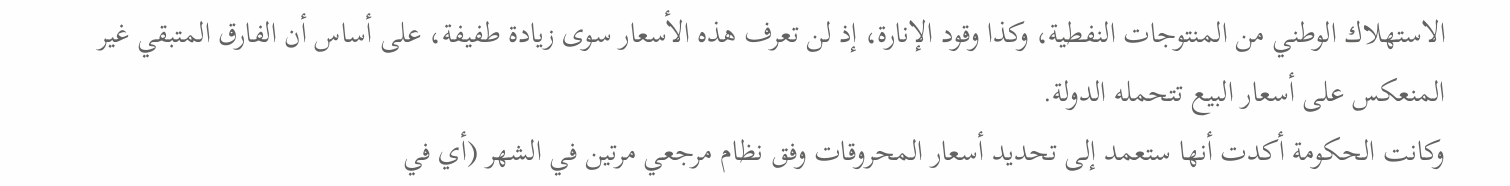الاستهلاك الوطني من المنتوجات النفطية، وكذا وقود الإنارة، إذ لن تعرف هذه الأسعار سوى زيادة طفيفة، على أساس أن الفارق المتبقي غير المنعكس على أسعار البيع تتحمله الدولة.
وكانت الحكومة أكدت أنها ستعمد إلى تحديد أسعار المحروقات وفق نظام مرجعي مرتين في الشهر (أي في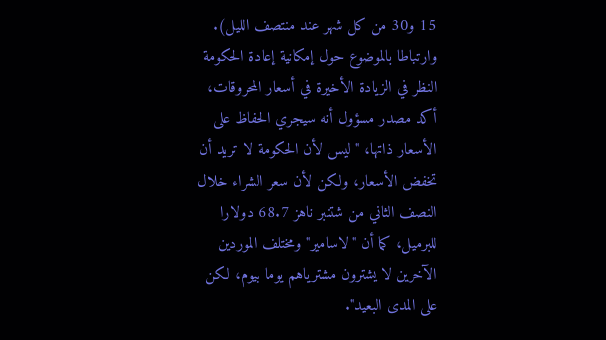15 و30 من كل شهر عند منتصف الليل).
وارتباطا بالموضوع حول إمكانية إعادة الحكومة النظر في الزيادة الأخيرة في أسعار المحروقات، أكد مصدر مسؤول أنه سيجري الحفاظ على الأسعار ذاتها، "ليس لأن الحكومة لا تريد أن تخفض الأسعار، ولكن لأن سعر الشراء خلال النصف الثاني من شتنبر ناهز 68.7 دولارا للبرميل، كما أن "لاسامير" ومختلف الموردين الآخرين لا يشترون مشترياهم يوما بيوم، لكن على المدى البعيد".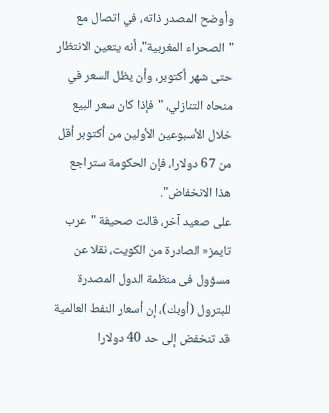وأوضح المصدر ذاته، في اتصال مع "الصحراء المغربية"، أنه يتعين الانتظار حتى شهر أكتوبر، وأن يظل السعر في منحاه التنازلي، "فإذا كان سعر البيع خلال الأسبوعين الأولين من أكتوبر أقل من 67 دولارا، فإن الحكومة ستراجع هذا الانخفاض".
على صعيد آخر، قالت صحيفة "عرب تايمز« الصادرة من الكويت، نقلا عن مسؤول فى منظمة الدول المصدرة للبترول (أوبك)، إن أسعار النفط العالمية قد تنخفض إلى حد 40 دولارا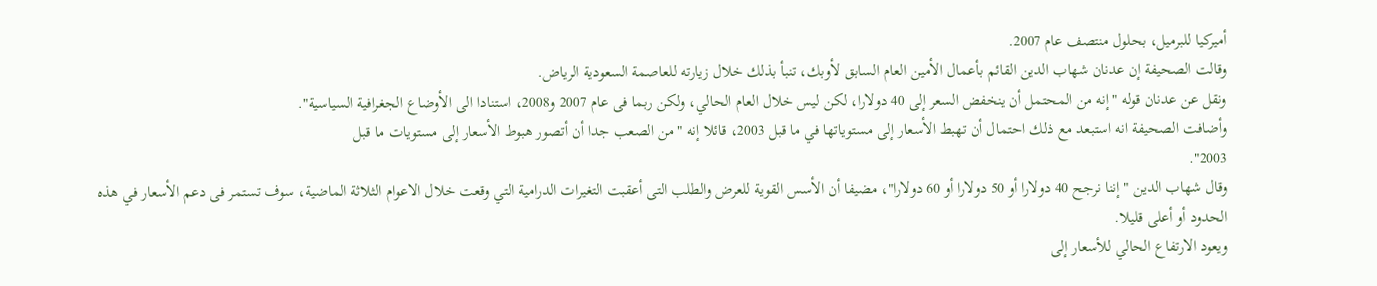أميركيا للبرميل، بحلول منتصف عام 2007.
وقالت الصحيفة إن عدنان شهاب الدين القائم بأعمال الأمين العام السابق لأوبك، تنبأ بذلك خلال زيارته للعاصمة السعودية الرياض.
ونقل عن عدنان قوله "إنه من المحتمل أن ينخفض السعر إلى 40 دولارا، لكن ليس خلال العام الحالي، ولكن ربما فى عام 2007 و2008، استنادا الى الأوضاع الجغرافية السياسية".
وأضافت الصحيفة انه استبعد مع ذلك احتمال أن تهبط الأسعار إلى مستوياتها في ما قبل 2003، قائلا إنه "من الصعب جدا أن أتصور هبوط الأسعار إلى مستويات ما قبل
2003".
وقال شهاب الدين "إننا نرجح 40 دولارا أو 50 دولارا أو 60 دولارا"، مضيفا أن الأسس القوية للعرض والطلب التى أعقبت التغيرات الدرامية التي وقعت خلال الاعوام الثلاثة الماضية، سوف تستمر فى دعم الأسعار في هذه الحدود أو أعلى قليلا.
ويعود الارتفاع الحالي للأسعار إلى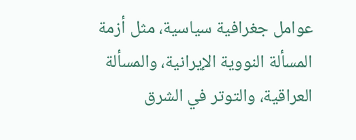عوامل جغرافية سياسية، مثل أزمة المسألة النووية الإيرانية، والمسألة العراقية، والتوتر في الشرق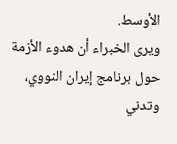الأوسط.
ويرى الخبراء أن هدوء الأزمة حول برنامج إيران النووي، وتدني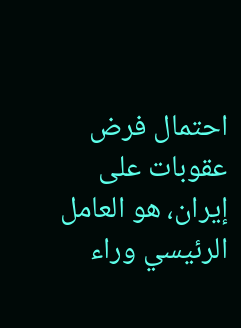احتمال فرض عقوبات على إيران، هو العامل الرئيسي وراء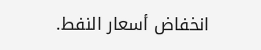انخفاض أسعار النفط.